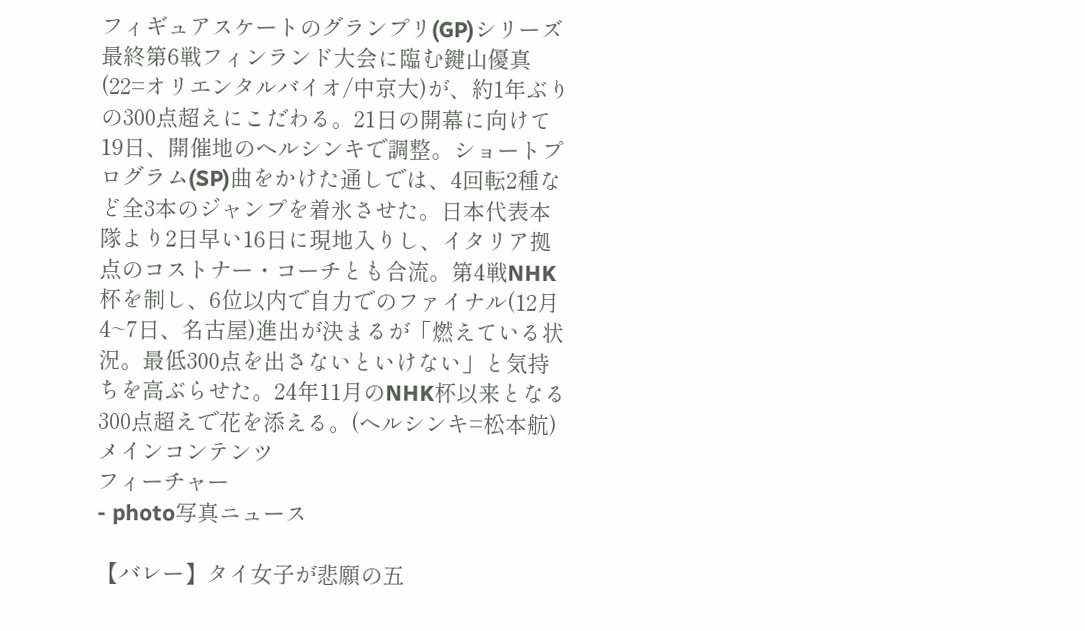フィギュアスケートのグランプリ(GP)シリーズ最終第6戦フィンランド大会に臨む鍵山優真(22=オリエンタルバイオ/中京大)が、約1年ぶりの300点超えにこだわる。21日の開幕に向けて19日、開催地のヘルシンキで調整。ショートプログラム(SP)曲をかけた通しでは、4回転2種など全3本のジャンプを着氷させた。日本代表本隊より2日早い16日に現地入りし、イタリア拠点のコストナー・コーチとも合流。第4戦NHK杯を制し、6位以内で自力でのファイナル(12月4~7日、名古屋)進出が決まるが「燃えている状況。最低300点を出さないといけない」と気持ちを高ぶらせた。24年11月のNHK杯以来となる300点超えで花を添える。(ヘルシンキ=松本航)
メインコンテンツ
フィーチャー
- photo写真ニュース

【バレー】タイ女子が悲願の五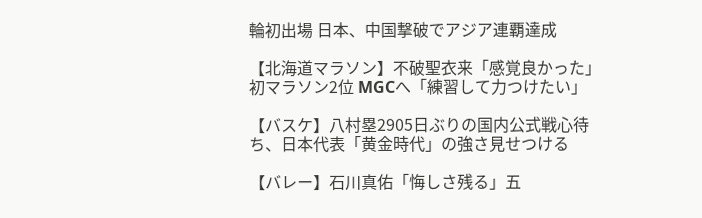輪初出場 日本、中国撃破でアジア連覇達成

【北海道マラソン】不破聖衣来「感覚良かった」初マラソン2位 MGCへ「練習して力つけたい」

【バスケ】八村塁2905日ぶりの国内公式戦心待ち、日本代表「黄金時代」の強さ見せつける

【バレー】石川真佑「悔しさ残る」五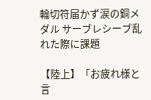輪切符届かず涙の銅メダル サーブレシーブ乱れた際に課題

【陸上】「お疲れ様と言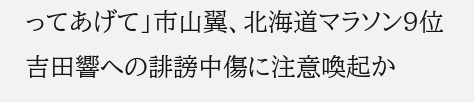ってあげて」市山翼、北海道マラソン9位吉田響への誹謗中傷に注意喚起か